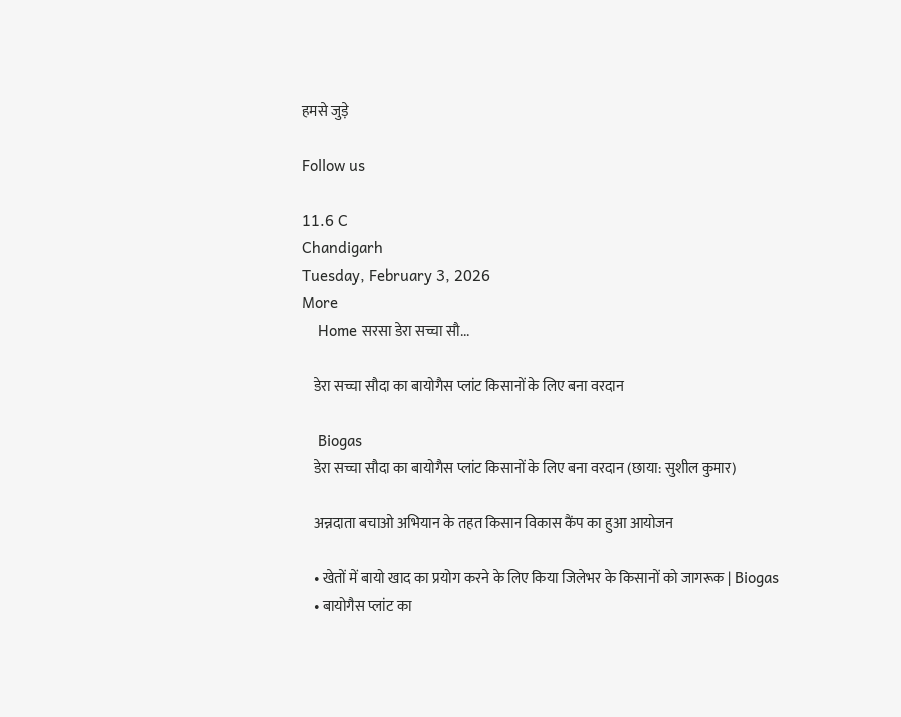हमसे जुड़े

Follow us

11.6 C
Chandigarh
Tuesday, February 3, 2026
More
    Home सरसा डेरा सच्चा सौ...

    डेरा सच्चा सौदा का बायोगैस प्लांट किसानों के लिए बना वरदान

    Biogas
    डेरा सच्चा सौदा का बायोगैस प्लांट किसानों के लिए बना वरदान (छाया: सुशील कुमार)

    अन्नदाता बचाओ अभियान के तहत किसान विकास कैंप का हुआ आयोजन

    • खेतों में बायो खाद का प्रयोग करने के लिए किया जिलेभर के किसानों को जागरूक | Biogas
    • बायोगैस प्लांट का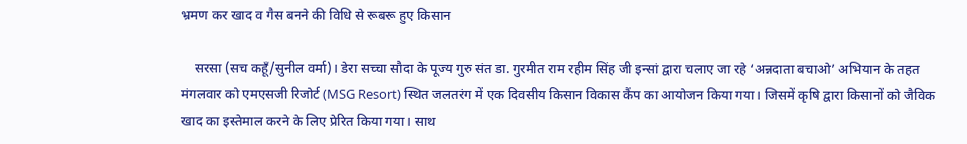भ्रमण कर खाद व गैस बनने की विधि से रूबरू हुए किसान

    सरसा (सच कहूँ/सुनील वर्मा)। डेरा सच्चा सौदा के पूज्य गुरु संत डा. गुरमीत राम रहीम सिंह जी इन्सां द्वारा चलाए जा रहे ‘अन्नदाता बचाओ’ अभियान के तहत मंगलवार को एमएसजी रिजोर्ट (MSG Resort) स्थित जलतरंग में एक दिवसीय किसान विकास कैंप का आयोजन किया गया। जिसमें कृषि द्वारा किसानों को जैविक खाद का इस्तेमाल करने के लिए प्रेरित किया गया। साथ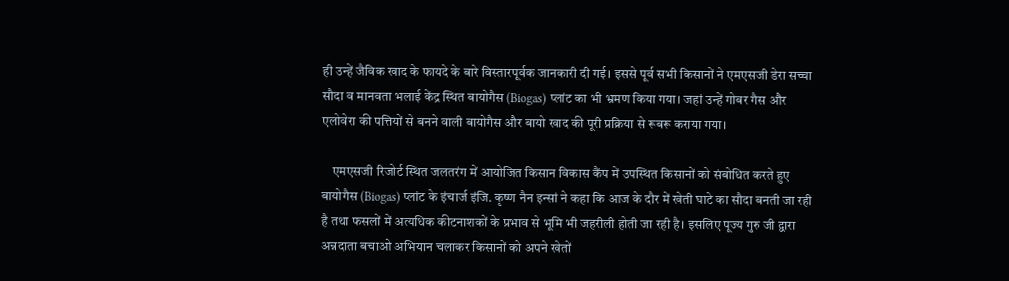ही उन्हें जैविक खाद के फायदे के बारे विस्तारपूर्वक जानकारी दी गई। इससे पूर्व सभी किसानों ने एमएसजी डेरा सच्चा सौदा व मानवता भलाई केंद्र स्थित बायोगैस (Biogas) प्लांट का भी भ्रमण किया गया। जहां उन्हें गोबर गैस और एलोवेरा की पत्तियों से बनने वाली बायोगैस और बायो खाद की पूरी प्रक्रिया से रूबरू कराया गया।

    एमएसजी रिजोर्ट स्थित जलतरंग में आयोजित किसान विकास कैंप में उपस्थित किसानों को संबोधित करते हुए बायोगैस (Biogas) प्लांट के इंचार्ज इंजि. कृष्ण नैन इन्सां ने कहा कि आज के दौर में खेती घाटे का सौदा बनती जा रही है तथा फसलों में अत्यधिक कीटनाशकों के प्रभाव से भूमि भी जहरीली होती जा रही है। इसलिए पूज्य गुरु जी द्वारा अन्नदाता बचाओ अभियान चलाकर किसानों को अपने खेतों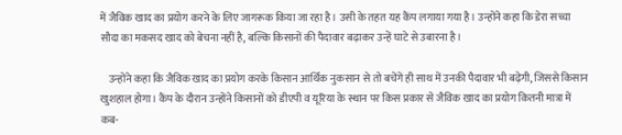में जैविक खाद का प्रयोग करने के लिए जागरूक किया जा रहा है। उसी के तहत यह कैंप लगाया गया है। उन्होंने कहा कि डेरा सच्चा सौदा का मकसद खाद को बेचना नहीं है, बल्कि किसानों की पैदावार बढ़ाकर उन्हें घाटे से उबारना है।

    उन्होंने कहा कि जैविक खाद का प्रयोग करके किसान आर्थिक नुकसान से तो बचेंगे ही साथ में उनकी पैदावार भी बढ़ेगी, जिससे किसान खुशहाल होगा। कैंप के दौरान उन्होंने किसानों को डीएपी व यूरिया के स्थान पर किस प्रकार से जैविक खाद का प्रयोग कितनी मात्रा में कब-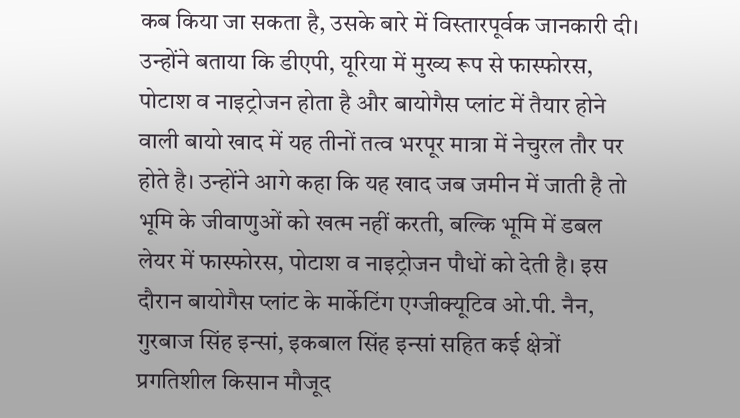कब किया जा सकता है, उसके बारे में विस्तारपूर्वक जानकारी दी। उन्होंने बताया कि डीएपी, यूरिया में मुख्य रूप से फास्फोरस, पोटाश व नाइट्रोजन होता है और बायोगैस प्लांट में तैयार होने वाली बायो खाद में यह तीनों तत्व भरपूर मात्रा में नेचुरल तौर पर होते है। उन्होंने आगे कहा कि यह खाद जब जमीन में जाती है तो भूमि के जीवाणुओं को खत्म नहीं करती, बल्कि भूमि में डबल लेयर में फास्फोरस, पोटाश व नाइट्रोजन पौधों को देती है। इस दौरान बायोगैस प्लांट के मार्केटिंग एग्जीक्यूटिव ओ.पी. नैन, गुरबाज सिंह इन्सां, इकबाल सिंह इन्सां सहित कई क्षेत्रों प्रगतिशील किसान मौजूद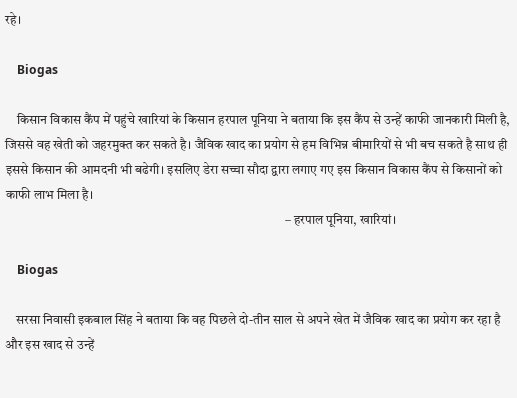रहे।

    Biogas

    किसान विकास कैंप में पहुंचे खारियां के किसान हरपाल पूनिया ने बताया कि इस कैंप से उन्हें काफी जानकारी मिली है, जिससे वह खेती को जहरमुक्त कर सकते है। जैविक खाद का प्रयोग से हम विभिन्न बीमारियों से भी बच सकते है साथ ही इससे किसान की आमदनी भी बढेगी। इसलिए डेरा सच्चा सौदा द्वारा लगाए गए इस किसान विकास कैंप से किसानों को काफी लाभ मिला है।
                                                                                                          – हरपाल पूनिया, खारियां।

    Biogas

    सरसा निवासी इकबाल सिंह ने बताया कि वह पिछले दो-तीन साल से अपने खेत में जैविक खाद का प्रयोग कर रहा है और इस खाद से उन्हें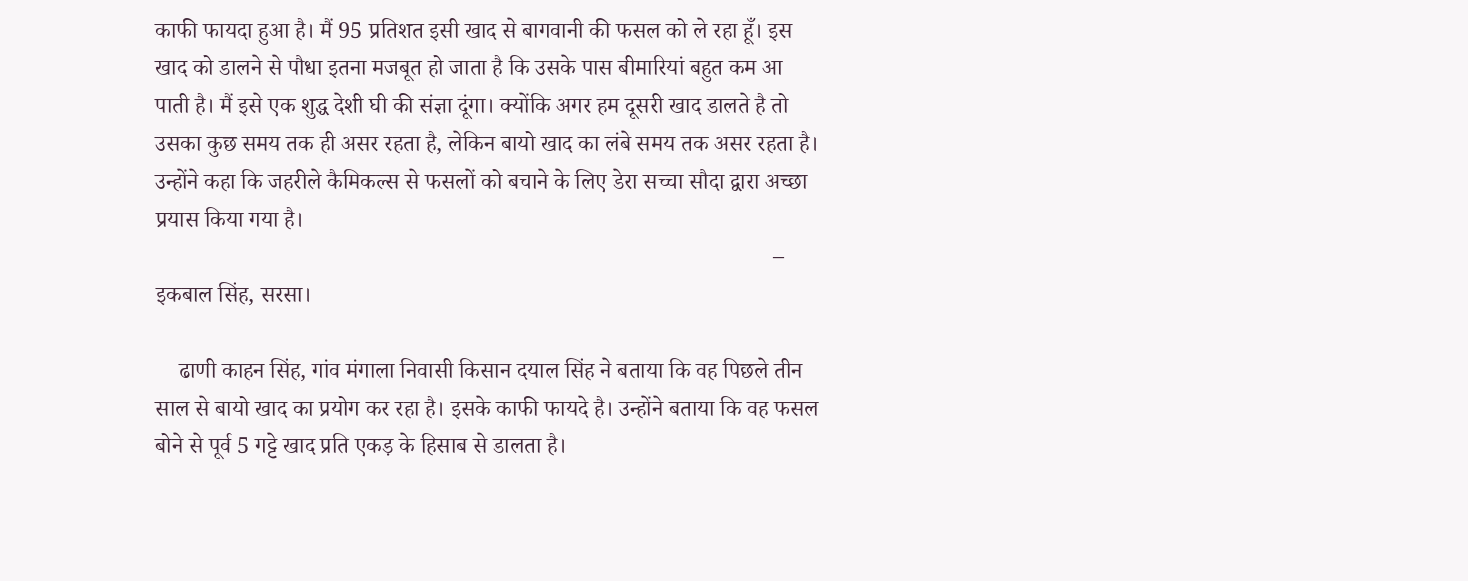काफी फायदा हुआ है। मैं 95 प्रतिशत इसी खाद से बागवानी की फसल को ले रहा हूँ। इस खाद को डालने से पौधा इतना मजबूत हो जाता है कि उसके पास बीमारियां बहुत कम आ पाती है। मैं इसे एक शुद्ध देशी घी की संज्ञा दूंगा। क्योंकि अगर हम दूसरी खाद डालते है तो उसका कुछ समय तक ही असर रहता है, लेकिन बायो खाद का लंबे समय तक असर रहता है। उन्होंने कहा कि जहरीले कैमिकल्स से फसलों को बचाने के लिए डेरा सच्चा सौदा द्वारा अच्छा प्रयास किया गया है।
                                                                                                            – इकबाल सिंह, सरसा।

    ढाणी काहन सिंह, गांव मंगाला निवासी किसान दयाल सिंह ने बताया कि वह पिछले तीन साल से बायो खाद का प्रयोग कर रहा है। इसके काफी फायदे है। उन्होंने बताया कि वह फसल बोने से पूर्व 5 गट्टे खाद प्रति एकड़ के हिसाब से डालता है।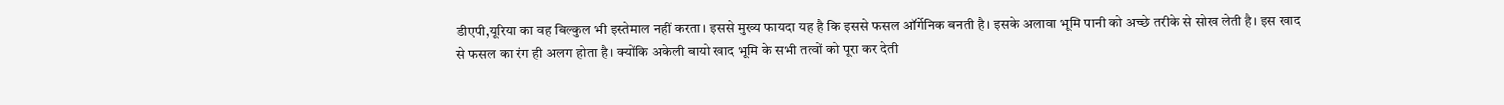डीएपी,यूरिया का वह बिल्कुल भी इस्तेमाल नहीं करता। इससे मुख्य फायदा यह है कि इससे फसल ऑर्गेनिक बनती है। इसके अलावा भूमि पानी को अच्छे तरीके से सोख लेती है। इस खाद से फसल का रंग ही अलग होता है। क्योंकि अकेली बायो खाद भूमि के सभी तत्वों को पूरा कर देती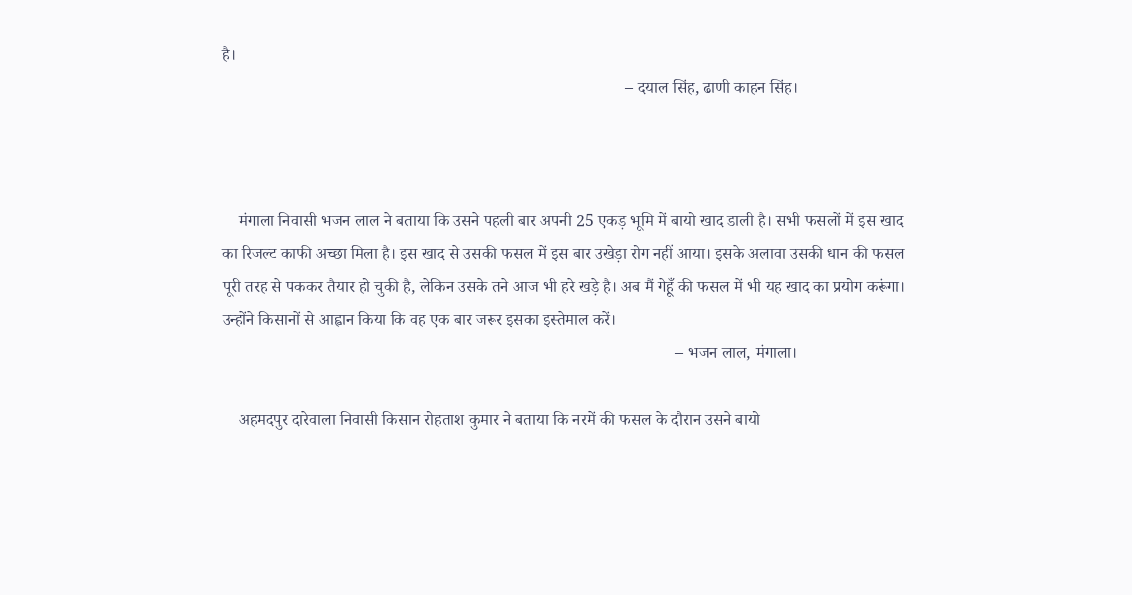है।
                                                                                                 – दयाल सिंह, ढाणी काहन सिंह।



    मंगाला निवासी भजन लाल ने बताया कि उसने पहली बार अपनी 25 एकड़ भूमि में बायो खाद डाली है। सभी फसलों में इस खाद का रिजल्ट काफी अच्छा मिला है। इस खाद से उसकी फसल में इस बार उखेड़ा रोग नहीं आया। इसके अलावा उसकी धान की फसल पूरी तरह से पककर तैयार हो चुकी है, लेकिन उसके तने आज भी हरे खड़े है। अब मैं गेहूँ की फसल में भी यह खाद का प्रयोग करूंगा। उन्होंने किसानों से आह्वान किया कि वह एक बार जरूर इसका इस्तेमाल करें।
                                                                                                             – भजन लाल, मंगाला।

    अहमदपुर दारेवाला निवासी किसान रोहताश कुमार ने बताया कि नरमें की फसल के दौरान उसने बायो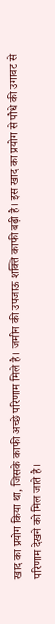खाद का प्रयोग किया था, जिसके काफी अच्छे परिणाम मिले है। जमीन की उपजाऊ शक्ति काफी बढ़ी है। इस खाद का प्रयोग से पौधे की उगावट से परिणाम देखने को मिल जाते है।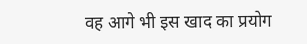वह आगे भी इस खाद का प्रयोग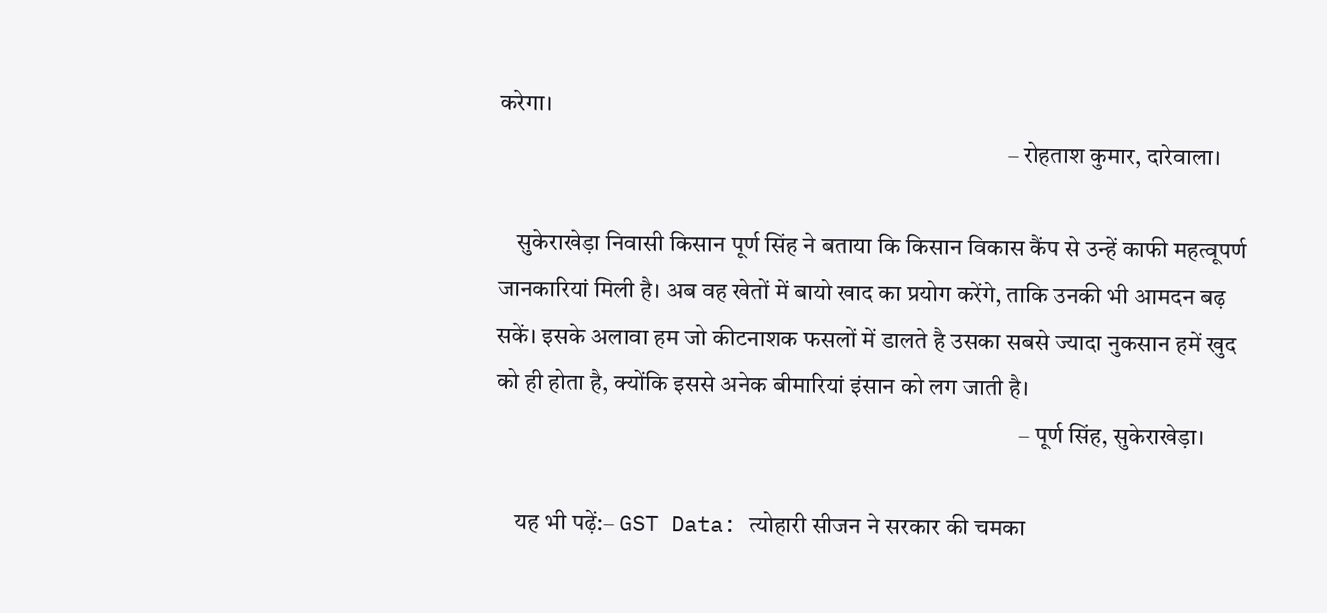करेगा।
                                                                                                         – रोहताश कुमार, दारेवाला।

    सुकेराखेड़ा निवासी किसान पूर्ण सिंह ने बताया कि किसान विकास कैंप से उन्हें काफी महत्वूपर्ण जानकारियां मिली है। अब वह खेतों में बायो खाद का प्रयोग करेंगे, ताकि उनकी भी आमदन बढ़ सकें। इसके अलावा हम जो कीटनाशक फसलों में डालते है उसका सबसे ज्यादा नुकसान हमें खुद को ही होता है, क्योंकि इससे अनेक बीमारियां इंसान को लग जाती है।
                                                                                                            – पूर्ण सिंह, सुकेराखेड़ा।

    यह भी पढ़ें:– GST Data: त्योहारी सीजन ने सरकार की चमका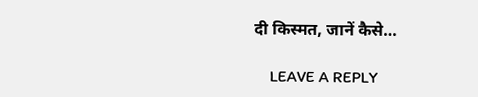दी किस्मत, जानें कैसे…

    LEAVE A REPLY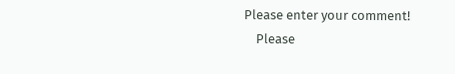Please enter your comment!
    Please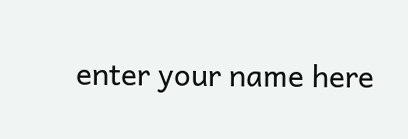enter your name here